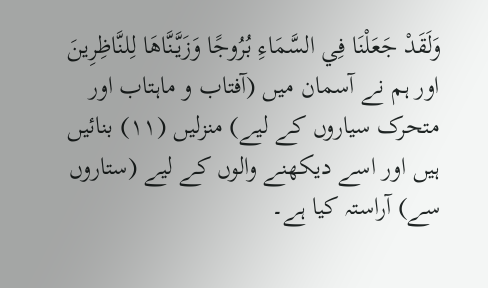وَلَقَدْ جَعَلْنَا فِي السَّمَاءِ بُرُوجًا وَزَيَّنَّاهَا لِلنَّاظِرِينَ
اور ہم نے آسمان میں (آفتاب و ماہتاب اور متحرک سیاروں کے لیے) منزلیں (١١) بنائیں ہیں اور اسے دیکھنے والوں کے لیے (ستاروں سے) آراستہ کیا ہے۔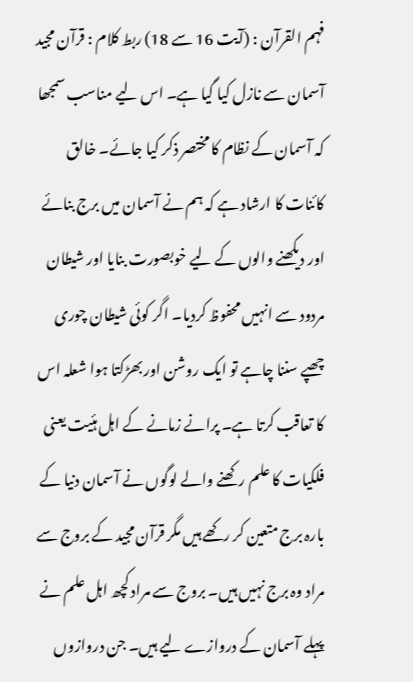فہم القرآن : (آیت 16 سے 18) ربط کلام : قرآن مجید آسمان سے نازل کیا گیا ہے۔ اس لیے مناسب سمجھا کہ آسمان کے نظام کا مختصر ذکر کیا جائے۔ خالق کائنات کا ارشاد ہے کہ ہم نے آسمان میں برج بنائے اور دیکھنے والوں کے لیے خوبصورت بنایا اور شیطان مردود سے انہیں محفوظ کردیا۔ اگر کوئی شیطان چوری چھپے سننا چاہے تو ایک روشن اور بھڑکتا ہوا شعلہ اس کا تعاقب کرتا ہے۔ پرانے زمانے کے اہل ہئیت یعنی فلکیات کا علم رکھنے والے لوگوں نے آسمان دنیا کے بارہ برج متعین کر رکھے ہیں مگر قرآن مجید کے بروج سے مراد وہ برج نہیں ہیں۔ بروج سے مراد کچھ اہل علم نے پہلے آسمان کے دروازے لیے ہیں۔ جن دروازوں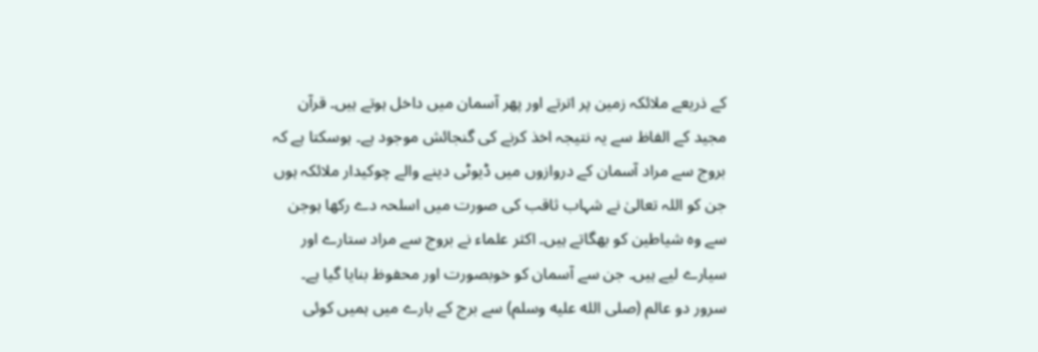کے ذریعے ملائکہ زمین پر اترتے اور پھر آسمان میں داخل ہوتے ہیں۔ قرآن مجید کے الفاظ سے یہ نتیجہ اخذ کرنے کی گنجائش موجود ہے۔ ہوسکتا ہے کہ بروج سے مراد آسمان کے دروازوں میں ڈیوٹی دینے والے چوکیدار ملائکہ ہوں جن کو اللہ تعالیٰ نے شہاب ثاقب کی صورت میں اسلحہ دے رکھا ہوجن سے وہ شیاطین کو بھگاتے ہیں۔ اکثر علماء نے بروج سے مراد ستارے اور سیارے لیے ہیں۔ جن سے آسمان کو خوبصورت اور محفوظ بنایا گیا ہے۔ سرور دو عالم (صلى الله عليه وسلم) سے برج کے بارے میں ہمیں کوئی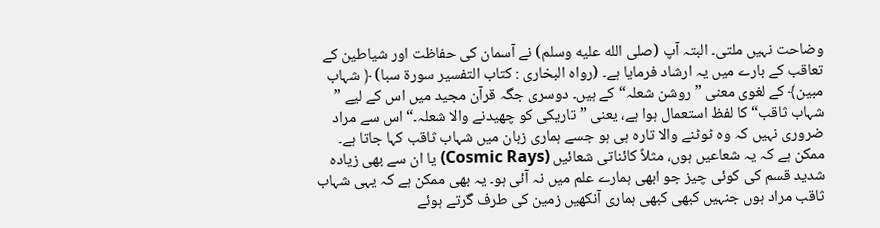وضاحت نہیں ملتی۔ البتہ آپ (صلى الله عليه وسلم) نے آسمان کی حفاظت اور شیاطین کے تعاقب کے بارے میں یہ ارشاد فرمایا ہے۔ (رواہ البخاری : کتاب التفسیر سورۃ سبا) ﴿ شہاب مبین﴾ کے لغوی معنی ” روشن شعلہ“ کے ہیں۔ دوسری جگہ قرآن مجید میں اس کے لیے ” شہاب ثاقب“ کا لفظ استعمال ہوا ہے، یعنی ” تاریکی کو چھیدنے والا شعلہ۔“ اس سے مراد ضروری نہیں کہ وہ ٹوٹنے والا تارہ ہی ہو جسے ہماری زبان میں شہاب ثاقب کہا جاتا ہے۔ ممکن ہے کہ یہ شعاعیں ہوں، مثلاً کائناتی شعائیں (Cosmic Rays) یا ان سے بھی زیادہ شدید قسم کی کوئی چیز جو ابھی ہمارے علم میں نہ آئی ہو۔ یہ بھی ممکن ہے کہ یہی شہاب ثاقب مراد ہوں جنہیں کبھی کبھی ہماری آنکھیں زمین کی طرف گرتے ہوئے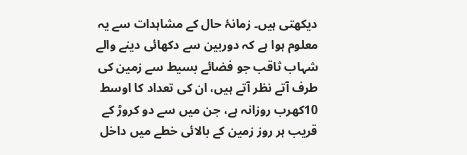دیکھتی ہیں۔ زمانۂ حال کے مشاہدات سے یہ معلوم ہوا ہے کہ دوربین سے دکھائی دینے والے شہاب ثاقب جو فضائے بسیط سے زمین کی طرف آتے نظر آتے ہیں، ان کی تعداد کا اوسط 10کھرب روزانہ ہے، جن میں سے دو کروڑ کے قریب ہر روز زمین کے بالائی خطے میں داخل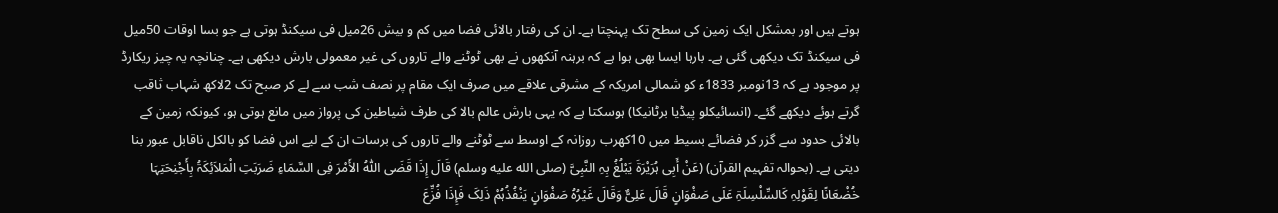ہوتے ہیں اور بمشکل ایک زمین کی سطح تک پہنچتا ہے۔ ان کی رفتار بالائی فضا میں کم و بیش 26میل فی سیکنڈ ہوتی ہے جو بسا اوقات 50میل فی سیکنڈ تک دیکھی گئی ہے۔ بارہا ایسا بھی ہوا ہے کہ برہنہ آنکھوں نے بھی ٹوٹنے والے تاروں کی غیر معمولی بارش دیکھی ہے۔ چنانچہ یہ چیز ریکارڈ پر موجود ہے کہ 13نومبر 1833ء کو شمالی امریکہ کے مشرقی علاقے میں صرف ایک مقام پر نصف شب سے لے کر صبح تک 2لاکھ شہاب ثاقب گرتے ہوئے دیکھے گئے۔ (انسائیکلو پیڈیا برٹانیکا) ہوسکتا ہے کہ یہی بارش عالم بالا کی طرف شیاطین کی پرواز میں مانع ہوتی ہو، کیونکہ زمین کے بالائی حدود سے گزر کر فضائے بسیط میں 10کھرب روزانہ کے اوسط سے ٹوٹنے والے تاروں کی برسات ان کے لیے اس فضا کو بالکل ناقابل عبور بنا دیتی ہے۔ (بحوالہ تفہیم القرآن) (عَنْ أَبِی ہُرَیْرَۃَ یَبْلُغُ بِہِ النَّبِیَّ (صلى الله عليه وسلم) قَالَ إِذَا قَضَی اللّٰہُ الأَمْرَ فِی السَّمَاءِ ضَرَبَتِ الْمَلاَئِکَۃُ بِأَجْنِحَتِہَا خُضْعَانًا لِقَوْلِہِ کَالسِّلْسِلَۃِ عَلَی صَفْوَانٍ قَالَ عَلِیٌّ وَقَالَ غَیْرُہُ صَفْوَانٍ یَنْفُذُہُمْ ذَلِکَ فَإِذَا فُزِّعَ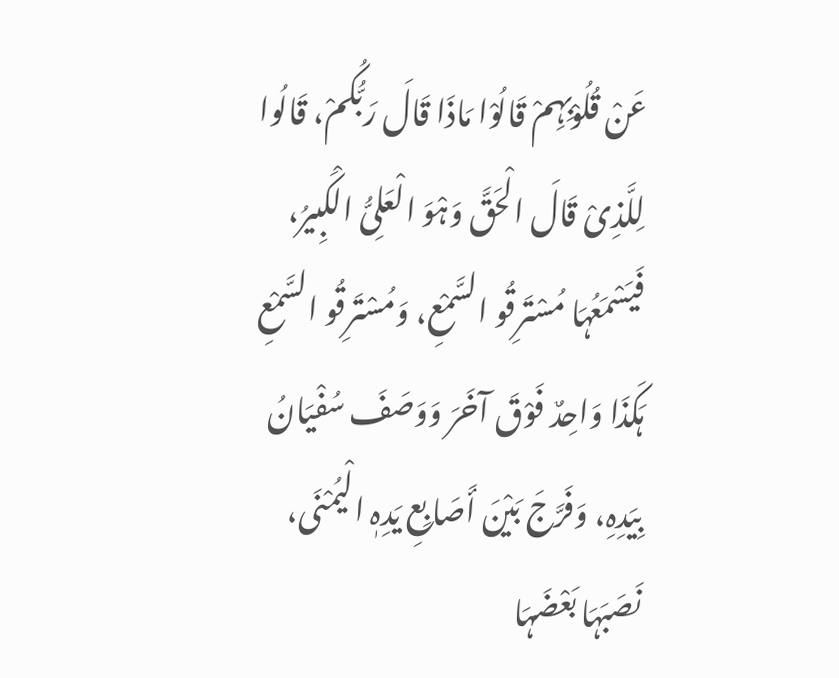عَنْ قُلُوْبِہِمْ قَالُوْا مَاذَا قَالَ رَبُّکُمْ، قَالُوا لِلَّذِیْ قَالَ الْحَقَّ وَہْوَ الْعَلِیُّ الْکَبِیرُ، فَیَسْمَعُہَا مُسْتَرِقُو السَّمْعِ، وَمُسْتَرِقُو السَّمْعِ ہَکَذَا وَاحِدٌ فَوْقَ آخَرَ وَوَصَفَ سُفْیَانُ بِیَدِہِ، وَفَرَّجَ بَیْنَ أَصَابِعِ یَدِہٖ الْیُمْنَی، نَصَبَہَا بَعْضَہَا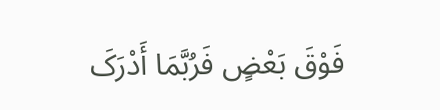فَوْقَ بَعْضٍ فَرُبَّمَا أَدْرَکَ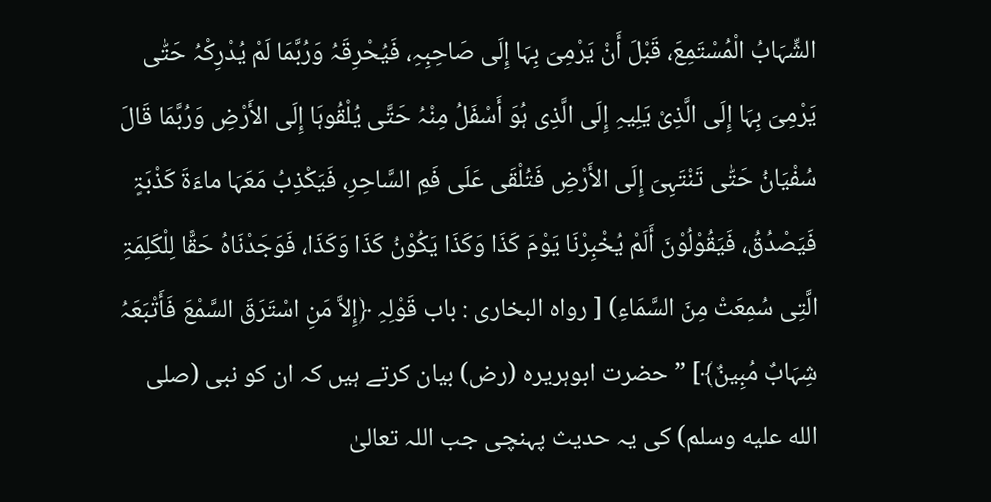الشِّہَابُ الْمُسْتَمِعَ، قَبْلَ أَنْ یَرْمِیَ بِہَا إِلَی صَاحِبِہِ، فَیُحْرِقَہُ وَرُبَّمَا لَمْ یُدْرِکْہُ حَتّٰی یَرْمِیَ بِہَا إِلَی الَّذِیْ یَلِیہِ إِلَی الَّذِی ہُوَ أَسْفَلُ مِنْہُ حَتَّی یُلْقُوہَا إِلَی الأَرْضِ وَرُبَّمَا قَالَ سُفْیَانُ حَتّٰی تَنْتَہِیَ إِلَی الأَرْضِ فَتُلْقَی عَلَی فَمِ السَّاحِرِ، فَیَکْذِبُ مَعَہَا ماءَۃَ کَذْبَۃٍ فَیَصْدُقُ، فَیَقُوْلُوْنَ أَلَمْ یُخْبِرْنَا یَوْمَ کَذَا وَکَذَا یَکُوْنُ کَذَا وَکَذَا، فَوَجَدْنَاہُ حَقًّا لِلْکَلِمَۃِ الَّتِی سُمِعَتْ مِنَ السَّمَاءِ) [ رواہ البخاری : باب قَوْلِہِ ﴿إِلاَّ مَنِ اسْتَرَقَ السَّمْعَ فَأَتْبَعَہُ شِہَابٌ مُبِینٌ﴾] ” حضرت ابوہریرہ (رض) بیان کرتے ہیں کہ ان کو نبی (صلى الله عليه وسلم) کی یہ حدیث پہنچی جب اللہ تعالیٰ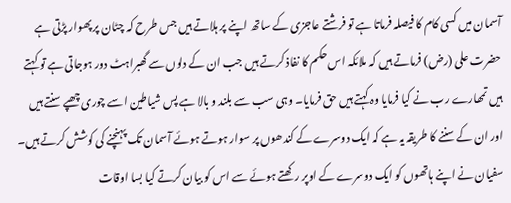آسمان میں کسی کام کا فیصلہ فرماتا ہے تو فرشتے عاجزی کے ساتھ اپنے پر ہلاتے ہیں جس طرح کہ چٹان پر پھوار پڑتی ہے حضرت علی (رض) فرماتے ہیں کہ ملائکہ اس حکم کا نفاذ کرتے ہیں جب ان کے دلوں سے گھبراہٹ دور ہوجاتی ہے تو کہتے ہیں تمھارے رب نے کیا فرمایا وہ کہتے ہیں حق فرمایا۔ وہی سب سے بلند و بالا ہے پس شیاطین اسے چوری چھپے سنتے ہیں اور ان کے سننے کا طریقہ یہ ہے کہ ایک دوسرے کے کندھوں پر سوار ہوتے ہوئے آسمان تک پہنچنے کی کوشش کرتے ہیں۔ سفیان نے اپنے ہاتھوں کو ایک دوسرے کے اوپر رکھتے ہوئے سے اس کو بیان کرتے کیا بسا اوقات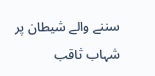سننے والے شیطان پر شہاب ثاقب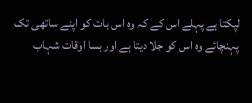لپکتا ہے پہلے اس کے کہ وہ اس بات کو اپنے ساتھی تک پہنچائے وہ اس کو جلا دیتا ہے اور بسا اوقات شہاب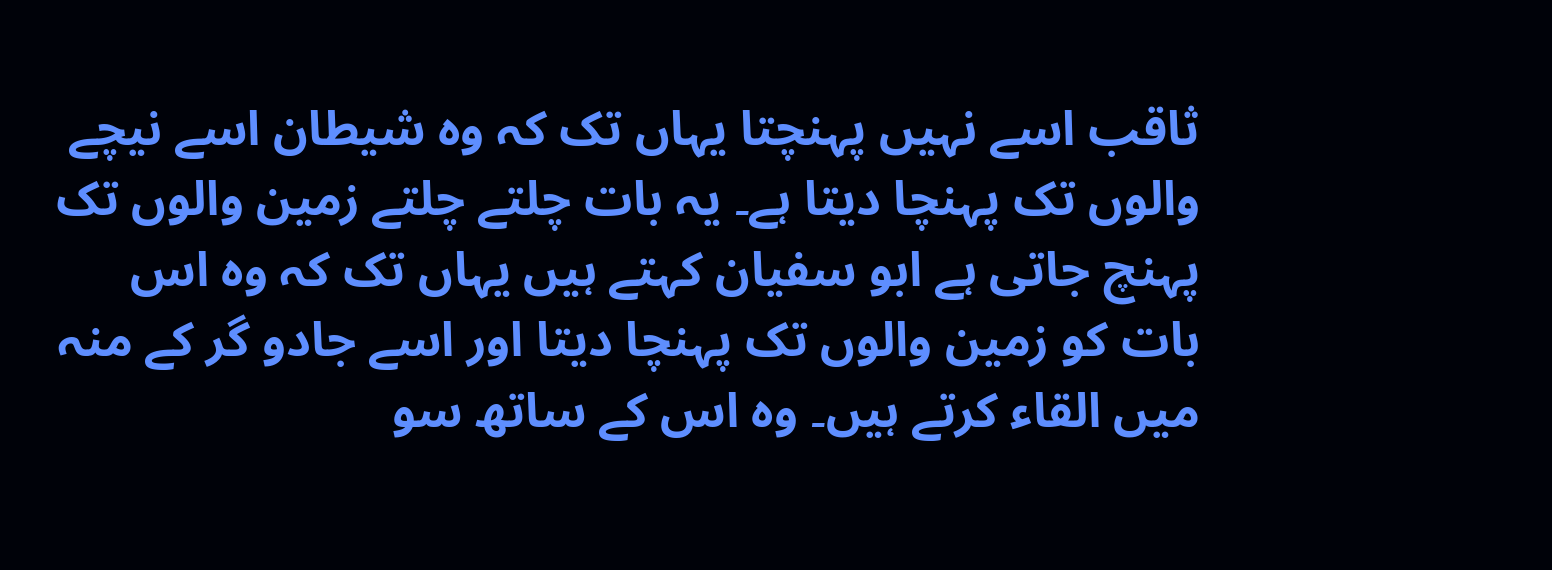ثاقب اسے نہیں پہنچتا یہاں تک کہ وہ شیطان اسے نیچے والوں تک پہنچا دیتا ہے۔ یہ بات چلتے چلتے زمین والوں تک پہنچ جاتی ہے ابو سفیان کہتے ہیں یہاں تک کہ وہ اس بات کو زمین والوں تک پہنچا دیتا اور اسے جادو گر کے منہ میں القاء کرتے ہیں۔ وہ اس کے ساتھ سو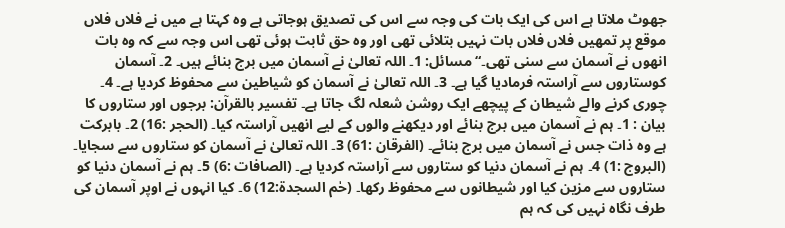جھوٹ ملاتا ہے اس کی ایک بات کی وجہ سے اس کی تصدیق ہوجاتی ہے وہ کہتا ہے میں نے فلاں فلاں موقع پر تمھیں فلاں فلاں بات نہیں بتلائی تھی اور وہ حق ثابت ہوئی تھی اس وجہ سے کہ وہ بات انھوں نے آسمان سے سنی تھی۔“ مسائل: 1۔ اللہ تعالیٰ نے آسمان میں برج بنائے ہیں۔ 2۔ آسمان کوستاروں سے آراستہ فرمادیا گیا ہے۔ 3۔ اللہ تعالیٰ نے آسمان کو شیاطین سے محفوظ کردیا ہے۔ 4۔ چوری کرنے والے شیطان کے پیچھے ایک روشن شعلہ لگ جاتا ہے۔ تفسیر بالقرآن: برجوں اور ستاروں کا بیان : 1۔ ہم نے آسمان میں برج بنائے اور دیکھنے والوں کے لیے انھیں آراستہ کیا۔ (الحجر :16) 2۔ بابرکت ہے وہ ذات جس نے آسمان میں برج بنائے۔ (الفرقان :61) 3۔ اللہ تعالیٰ نے آسمان کو ستاروں سے سجایا۔ (البروج :1) 4۔ ہم نے آسمان دنیا کو ستاروں سے آراستہ کردیا ہے۔ (الصافات :6) 5۔ ہم نے آسمان دنیا کو ستاروں سے مزین کیا اور شیطانوں سے محفوظ رکھا۔ (حٰم السجدۃ:12) 6۔ کیا انہوں نے اوپر آسمان کی طرف نگاہ نہیں کی کہ ہم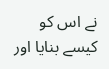نے اس کو کیسے بنایا اور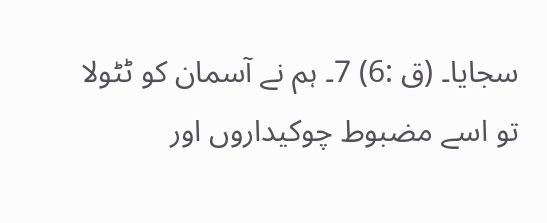سجایا۔ (ق :6) 7۔ ہم نے آسمان کو ٹٹولا تو اسے مضبوط چوکیداروں اور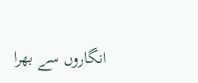انگاروں سے بھرا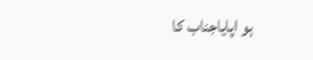ہو اپایاجناب کا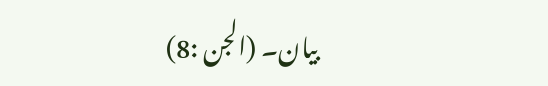بیان۔ (الجن :8)